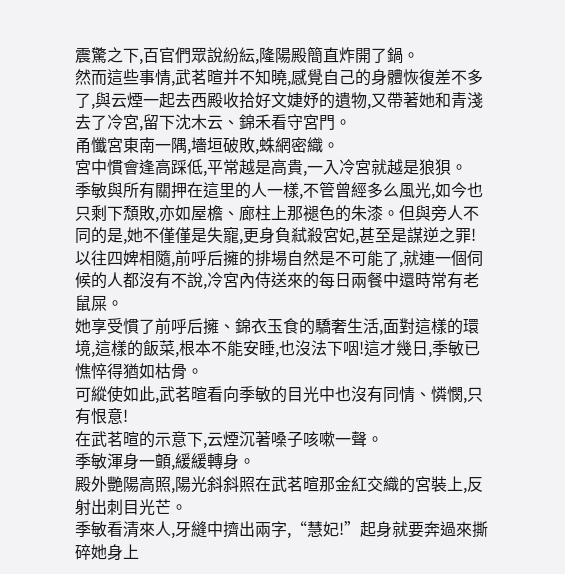震驚之下,百官們眾說紛紜,隆陽殿簡直炸開了鍋。
然而這些事情,武茗暄并不知曉,感覺自己的身體恢復差不多了,與云煙一起去西殿收拾好文婕妤的遺物,又帶著她和青淺去了冷宮,留下沈木云、錦禾看守宮門。
甬懺宮東南一隅,墻垣破敗,蛛網密織。
宮中慣會逢高踩低,平常越是高貴,一入冷宮就越是狼狽。
季敏與所有關押在這里的人一樣,不管曾經多么風光,如今也只剩下頹敗,亦如屋檐、廊柱上那褪色的朱漆。但與旁人不同的是,她不僅僅是失寵,更身負弒殺宮妃,甚至是謀逆之罪!
以往四婢相隨,前呼后擁的排場自然是不可能了,就連一個伺候的人都沒有不說,冷宮內侍送來的每日兩餐中還時常有老鼠屎。
她享受慣了前呼后擁、錦衣玉食的驕奢生活,面對這樣的環境,這樣的飯菜,根本不能安睡,也沒法下咽!這才幾日,季敏已憔悴得猶如枯骨。
可縱使如此,武茗暄看向季敏的目光中也沒有同情、憐憫,只有恨意!
在武茗暄的示意下,云煙沉著嗓子咳嗽一聲。
季敏渾身一顫,緩緩轉身。
殿外艷陽高照,陽光斜斜照在武茗暄那金紅交織的宮裝上,反射出刺目光芒。
季敏看清來人,牙縫中擠出兩字,“慧妃!”起身就要奔過來撕碎她身上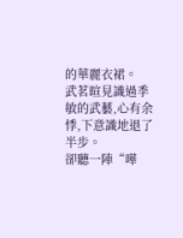的華麗衣裙。
武茗暄見識過季敏的武藝,心有余悸,下意識地退了半步。
卻聽一陣“嘩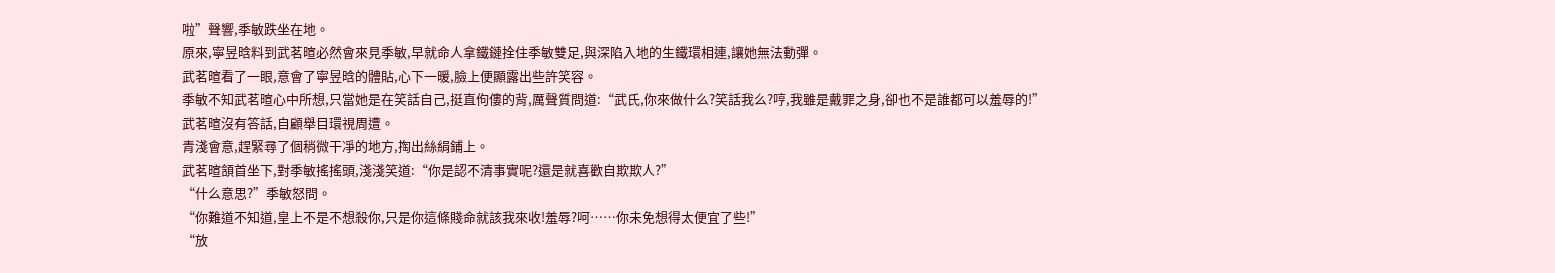啦”聲響,季敏跌坐在地。
原來,寧昱晗料到武茗暄必然會來見季敏,早就命人拿鐵鏈拴住季敏雙足,與深陷入地的生鐵環相連,讓她無法動彈。
武茗暄看了一眼,意會了寧昱晗的體貼,心下一暖,臉上便顯露出些許笑容。
季敏不知武茗暄心中所想,只當她是在笑話自己,挺直佝僂的背,厲聲質問道:“武氏,你來做什么?笑話我么?哼,我雖是戴罪之身,卻也不是誰都可以羞辱的!”
武茗暄沒有答話,自顧舉目環視周遭。
青淺會意,趕緊尋了個稍微干凈的地方,掏出絲絹鋪上。
武茗暄頷首坐下,對季敏搖搖頭,淺淺笑道:“你是認不清事實呢?還是就喜歡自欺欺人?”
“什么意思?”季敏怒問。
“你難道不知道,皇上不是不想殺你,只是你這條賤命就該我來收!羞辱?呵……你未免想得太便宜了些!”
“放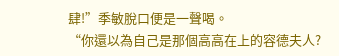肆!”季敏脫口便是一聲喝。
“你還以為自己是那個高高在上的容德夫人?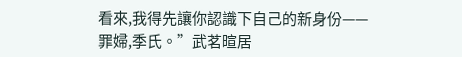看來,我得先讓你認識下自己的新身份——罪婦,季氏。”武茗暄居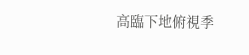高臨下地俯視季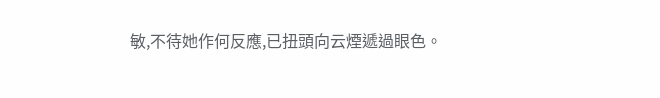敏,不待她作何反應,已扭頭向云煙遞過眼色。